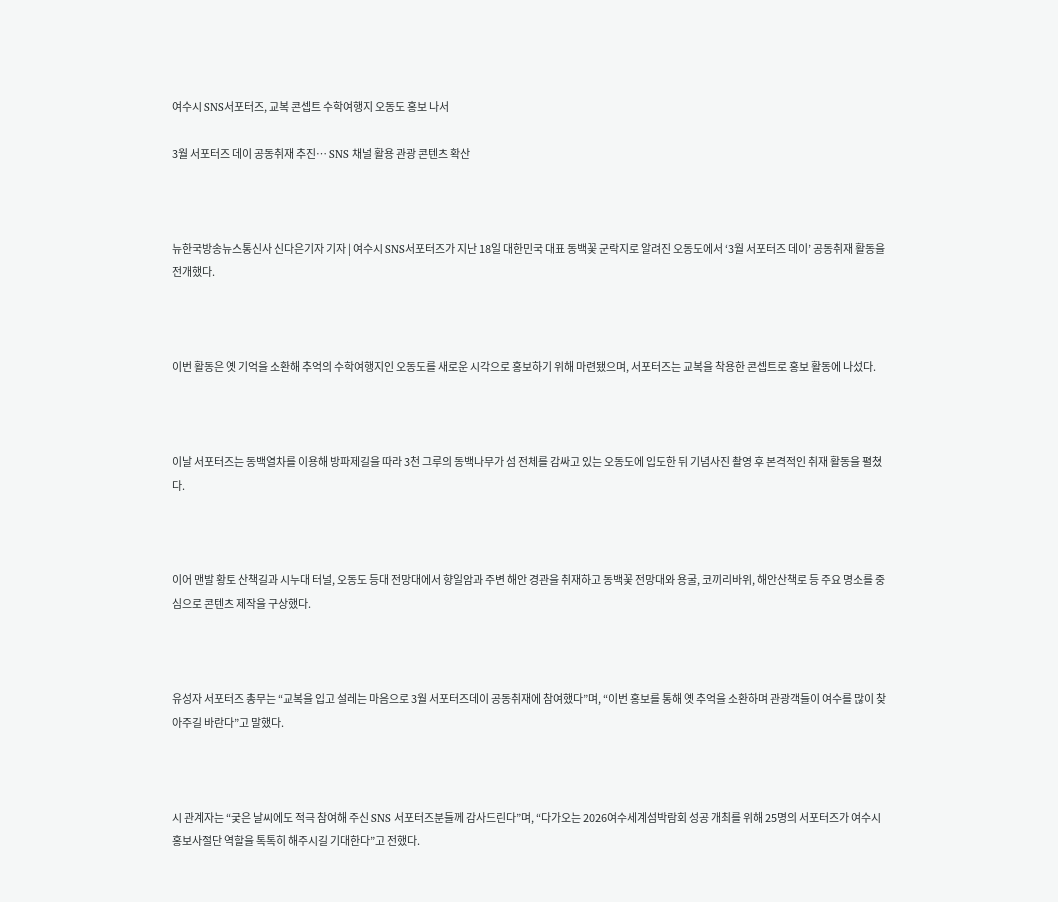여수시 SNS서포터즈, 교복 콘셉트 수학여행지 오동도 홍보 나서

3월 서포터즈 데이 공동취재 추진… SNS 채널 활용 관광 콘텐츠 확산



뉴한국방송뉴스통신사 신다은기자 기자 | 여수시 SNS서포터즈가 지난 18일 대한민국 대표 동백꽃 군락지로 알려진 오동도에서 ‘3월 서포터즈 데이’ 공동취재 활동을 전개했다.



이번 활동은 옛 기억을 소환해 추억의 수학여행지인 오동도를 새로운 시각으로 홍보하기 위해 마련됐으며, 서포터즈는 교복을 착용한 콘셉트로 홍보 활동에 나섰다.



이날 서포터즈는 동백열차를 이용해 방파제길을 따라 3천 그루의 동백나무가 섬 전체를 감싸고 있는 오동도에 입도한 뒤 기념사진 촬영 후 본격적인 취재 활동을 펼쳤다.



이어 맨발 황토 산책길과 시누대 터널, 오동도 등대 전망대에서 향일암과 주변 해안 경관을 취재하고 동백꽃 전망대와 용굴, 코끼리바위, 해안산책로 등 주요 명소를 중심으로 콘텐츠 제작을 구상했다.



유성자 서포터즈 총무는 “교복을 입고 설레는 마음으로 3월 서포터즈데이 공동취재에 참여했다”며, “이번 홍보를 통해 옛 추억을 소환하며 관광객들이 여수를 많이 찾아주길 바란다”고 말했다.



시 관계자는 “궂은 날씨에도 적극 참여해 주신 SNS 서포터즈분들께 감사드린다”며, “다가오는 2026여수세계섬박람회 성공 개최를 위해 25명의 서포터즈가 여수시 홍보사절단 역할을 톡톡히 해주시길 기대한다”고 전했다.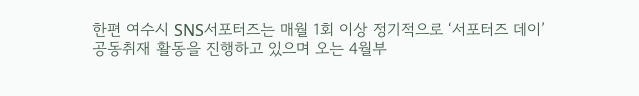한편 여수시 SNS서포터즈는 매월 1회 이상 정기적으로 ‘서포터즈 데이’ 공동취재 활동을 진행하고 있으며 오는 4월부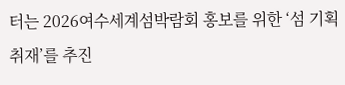터는 2026여수세계섬박람회 홍보를 위한 ‘섬 기획취재’를 추진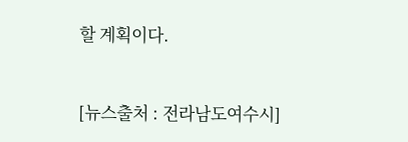할 계획이다.


[뉴스출처 : 전라남도여수시]